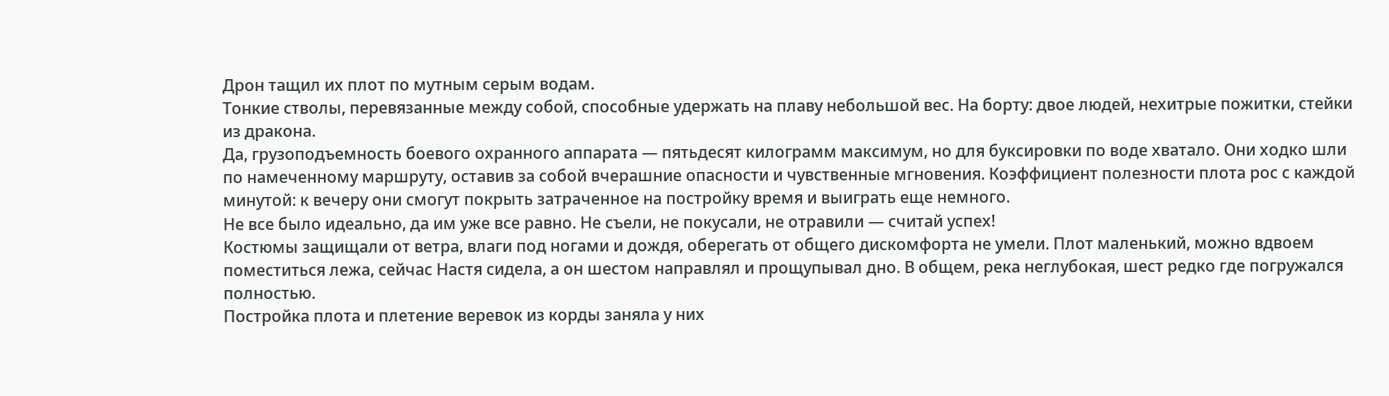Дрон тащил их плот по мутным серым водам.
Тонкие стволы, перевязанные между собой, способные удержать на плаву небольшой вес. На борту: двое людей, нехитрые пожитки, стейки из дракона.
Да, грузоподъемность боевого охранного аппарата — пятьдесят килограмм максимум, но для буксировки по воде хватало. Они ходко шли по намеченному маршруту, оставив за собой вчерашние опасности и чувственные мгновения. Коэффициент полезности плота рос с каждой минутой: к вечеру они смогут покрыть затраченное на постройку время и выиграть еще немного.
Не все было идеально, да им уже все равно. Не съели, не покусали, не отравили — считай успех!
Костюмы защищали от ветра, влаги под ногами и дождя, оберегать от общего дискомфорта не умели. Плот маленький, можно вдвоем поместиться лежа, сейчас Настя сидела, а он шестом направлял и прощупывал дно. В общем, река неглубокая, шест редко где погружался полностью.
Постройка плота и плетение веревок из корды заняла у них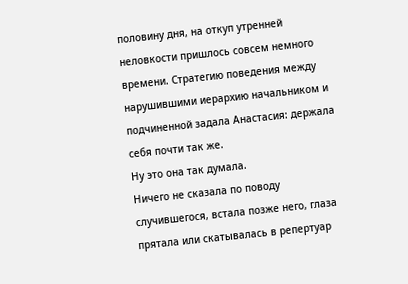половину дня, на откуп утренней неловкости пришлось совсем немного времени. Стратегию поведения между нарушившими иерархию начальником и подчиненной задала Анастасия: держала себя почти так же.
Ну это она так думала.
Ничего не сказала по поводу случившегося, встала позже него, глаза прятала или скатывалась в репертуар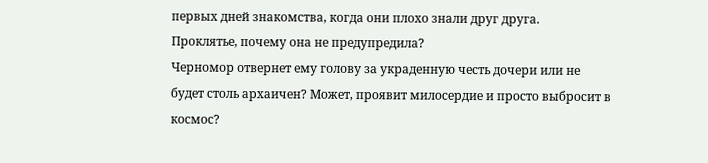первых дней знакомства, когда они плохо знали друг друга.
Проклятье, почему она не предупредила?
Черномор отвернет ему голову за украденную честь дочери или не будет столь архаичен? Может, проявит милосердие и просто выбросит в космос?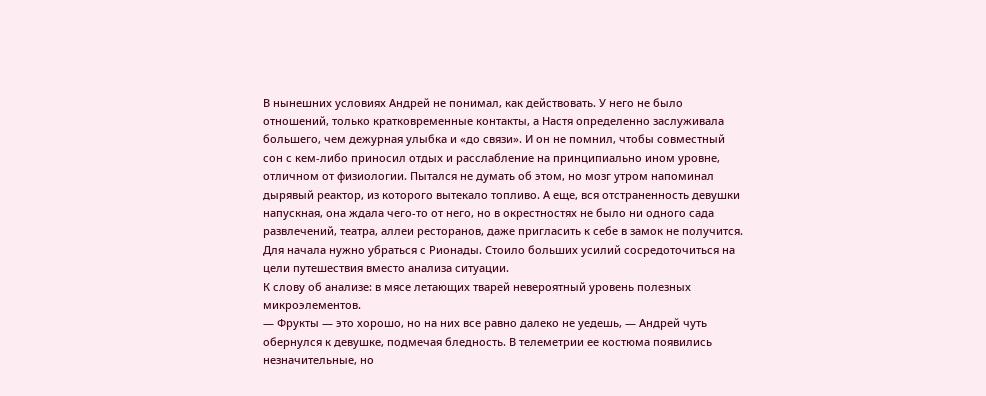В нынешних условиях Андрей не понимал, как действовать. У него не было отношений, только кратковременные контакты, а Настя определенно заслуживала большего, чем дежурная улыбка и «до связи». И он не помнил, чтобы совместный сон с кем-либо приносил отдых и расслабление на принципиально ином уровне, отличном от физиологии. Пытался не думать об этом, но мозг утром напоминал дырявый реактор, из которого вытекало топливо. А еще, вся отстраненность девушки напускная, она ждала чего-то от него, но в окрестностях не было ни одного сада развлечений, театра, аллеи ресторанов, даже пригласить к себе в замок не получится. Для начала нужно убраться с Рионады. Стоило больших усилий сосредоточиться на цели путешествия вместо анализа ситуации.
К слову об анализе: в мясе летающих тварей невероятный уровень полезных микроэлементов.
— Фрукты — это хорошо, но на них все равно далеко не уедешь, — Андрей чуть обернулся к девушке, подмечая бледность. В телеметрии ее костюма появились незначительные, но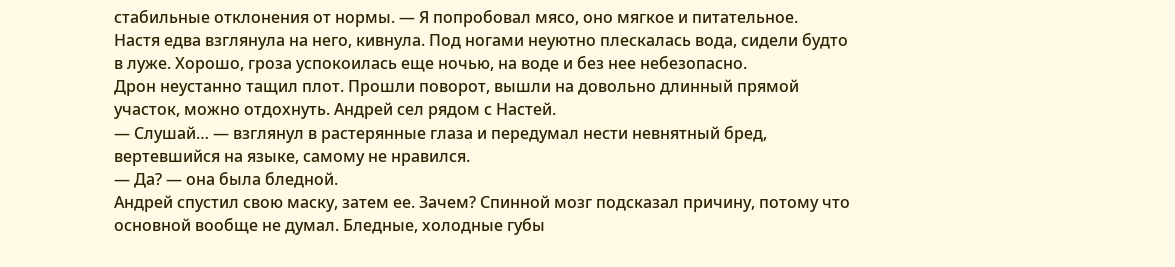стабильные отклонения от нормы. — Я попробовал мясо, оно мягкое и питательное.
Настя едва взглянула на него, кивнула. Под ногами неуютно плескалась вода, сидели будто в луже. Хорошо, гроза успокоилась еще ночью, на воде и без нее небезопасно.
Дрон неустанно тащил плот. Прошли поворот, вышли на довольно длинный прямой участок, можно отдохнуть. Андрей сел рядом с Настей.
— Слушай… — взглянул в растерянные глаза и передумал нести невнятный бред, вертевшийся на языке, самому не нравился.
— Да? — она была бледной.
Андрей спустил свою маску, затем ее. Зачем? Спинной мозг подсказал причину, потому что основной вообще не думал. Бледные, холодные губы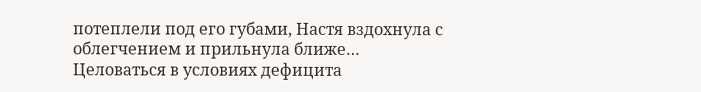потеплели под его губами, Настя вздохнула с облегчением и прильнула ближе…
Целоваться в условиях дефицита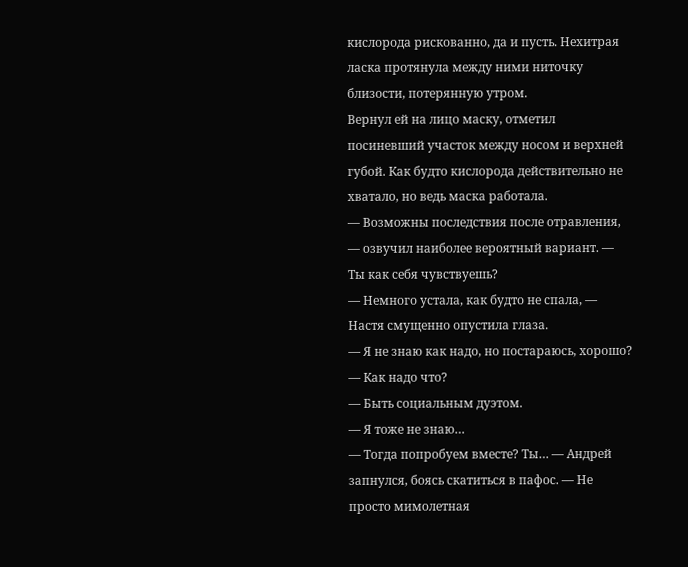кислорода рискованно, да и пусть. Нехитрая ласка протянула между ними ниточку близости, потерянную утром.
Вернул ей на лицо маску, отметил посиневший участок между носом и верхней губой. Как будто кислорода действительно не хватало, но ведь маска работала.
— Возможны последствия после отравления, — озвучил наиболее вероятный вариант. — Ты как себя чувствуешь?
— Немного устала, как будто не спала, — Настя смущенно опустила глаза.
— Я не знаю как надо, но постараюсь, хорошо?
— Как надо что?
— Быть социальным дуэтом.
— Я тоже не знаю…
— Тогда попробуем вместе? Ты… — Андрей запнулся, боясь скатиться в пафос. — Не просто мимолетная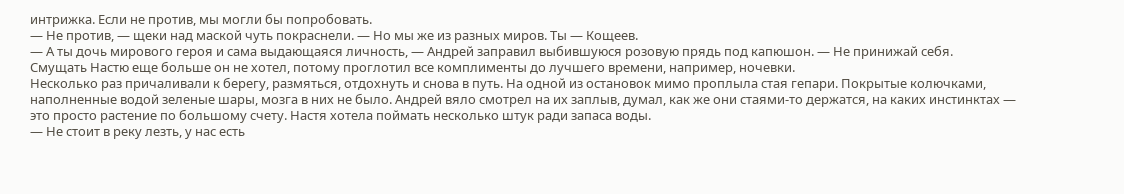интрижка. Если не против, мы могли бы попробовать.
— Не против, — щеки над маской чуть покраснели. — Но мы же из разных миров. Ты — Кощеев.
— А ты дочь мирового героя и сама выдающаяся личность, — Андрей заправил выбившуюся розовую прядь под капюшон. — Не принижай себя.
Смущать Настю еще больше он не хотел, потому проглотил все комплименты до лучшего времени, например, ночевки.
Несколько раз причаливали к берегу, размяться, отдохнуть и снова в путь. На одной из остановок мимо проплыла стая гепари. Покрытые колючками, наполненные водой зеленые шары, мозга в них не было. Андрей вяло смотрел на их заплыв, думал, как же они стаями-то держатся, на каких инстинктах — это просто растение по большому счету. Настя хотела поймать несколько штук ради запаса воды.
— Не стоит в реку лезть, у нас есть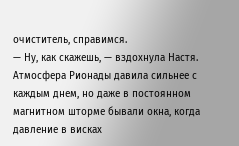очиститель, справимся.
— Ну, как скажешь, — вздохнула Настя.
Атмосфера Рионады давила сильнее с каждым днем, но даже в постоянном магнитном шторме бывали окна, когда давление в висках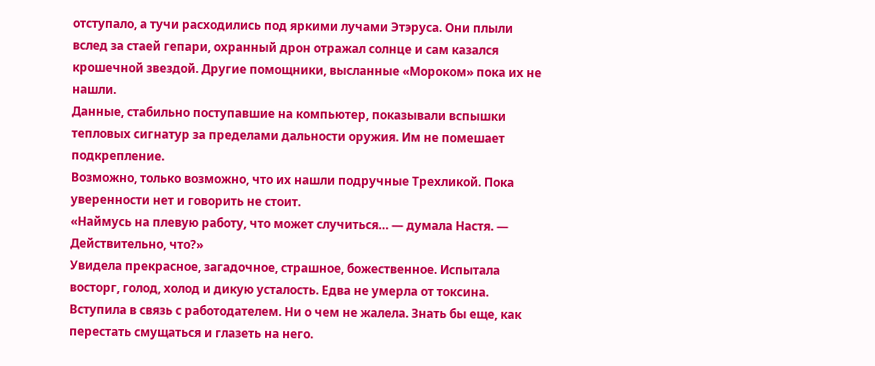отступало, а тучи расходились под яркими лучами Этэруса. Они плыли вслед за стаей гепари, охранный дрон отражал солнце и сам казался крошечной звездой. Другие помощники, высланные «Мороком» пока их не нашли.
Данные, стабильно поступавшие на компьютер, показывали вспышки тепловых сигнатур за пределами дальности оружия. Им не помешает подкрепление.
Возможно, только возможно, что их нашли подручные Трехликой. Пока уверенности нет и говорить не стоит.
«Наймусь на плевую работу, что может случиться… — думала Настя. — Действительно, что?»
Увидела прекрасное, загадочное, страшное, божественное. Испытала восторг, голод, холод и дикую усталость. Едва не умерла от токсина. Вступила в связь с работодателем. Ни о чем не жалела. Знать бы еще, как перестать смущаться и глазеть на него.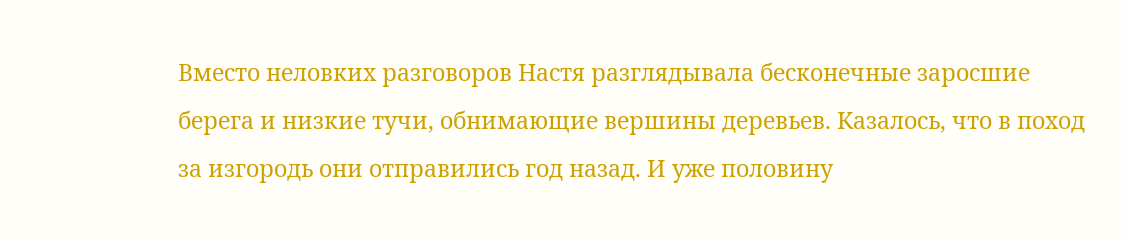Вместо неловких разговоров Настя разглядывала бесконечные заросшие берега и низкие тучи, обнимающие вершины деревьев. Казалось, что в поход за изгородь они отправились год назад. И уже половину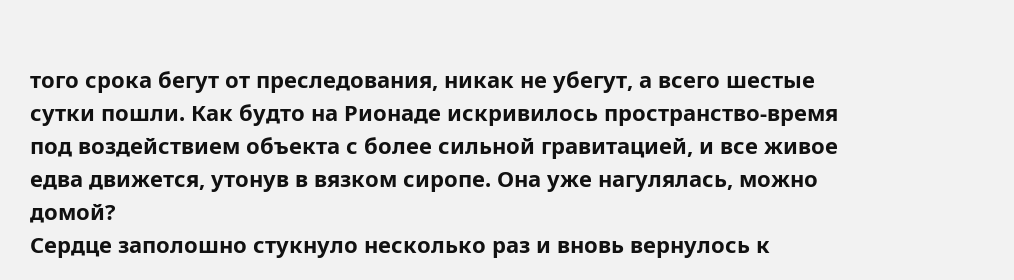того срока бегут от преследования, никак не убегут, а всего шестые сутки пошли. Как будто на Рионаде искривилось пространство-время под воздействием объекта с более сильной гравитацией, и все живое едва движется, утонув в вязком сиропе. Она уже нагулялась, можно домой?
Сердце заполошно стукнуло несколько раз и вновь вернулось к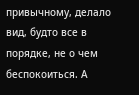привычному, делало вид, будто все в порядке, не о чем беспокоиться. А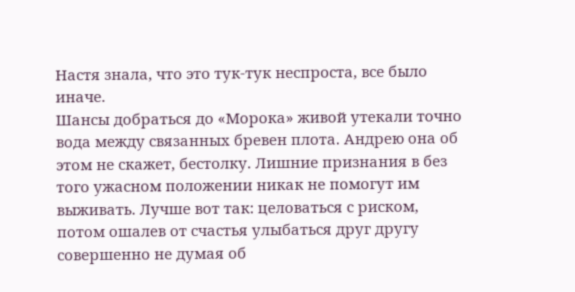Настя знала, что это тук-тук неспроста, все было иначе.
Шансы добраться до «Морока» живой утекали точно вода между связанных бревен плота. Андрею она об этом не скажет, бестолку. Лишние признания в без того ужасном положении никак не помогут им выживать. Лучше вот так: целоваться с риском, потом ошалев от счастья улыбаться друг другу совершенно не думая об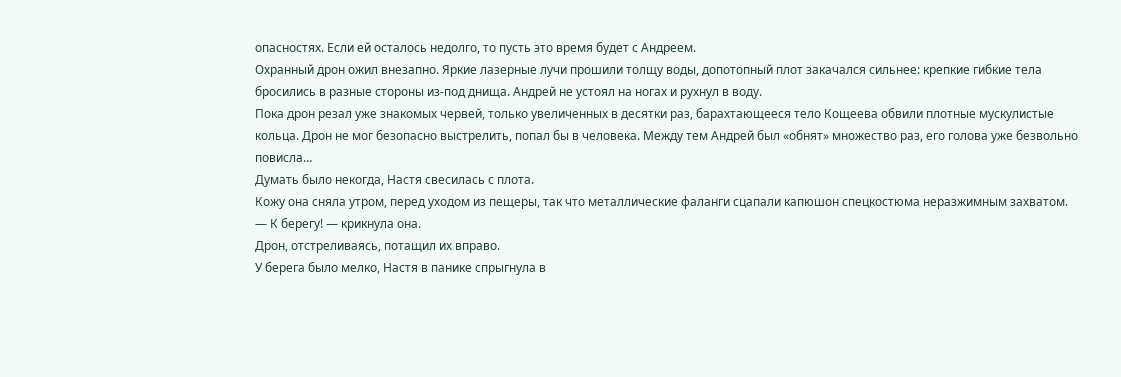опасностях. Если ей осталось недолго, то пусть это время будет с Андреем.
Охранный дрон ожил внезапно. Яркие лазерные лучи прошили толщу воды, допотопный плот закачался сильнее: крепкие гибкие тела бросились в разные стороны из-под днища. Андрей не устоял на ногах и рухнул в воду.
Пока дрон резал уже знакомых червей, только увеличенных в десятки раз, барахтающееся тело Кощеева обвили плотные мускулистые кольца. Дрон не мог безопасно выстрелить, попал бы в человека. Между тем Андрей был «обнят» множество раз, его голова уже безвольно повисла…
Думать было некогда, Настя свесилась с плота.
Кожу она сняла утром, перед уходом из пещеры, так что металлические фаланги сцапали капюшон спецкостюма неразжимным захватом.
— К берегу! — крикнула она.
Дрон, отстреливаясь, потащил их вправо.
У берега было мелко, Настя в панике спрыгнула в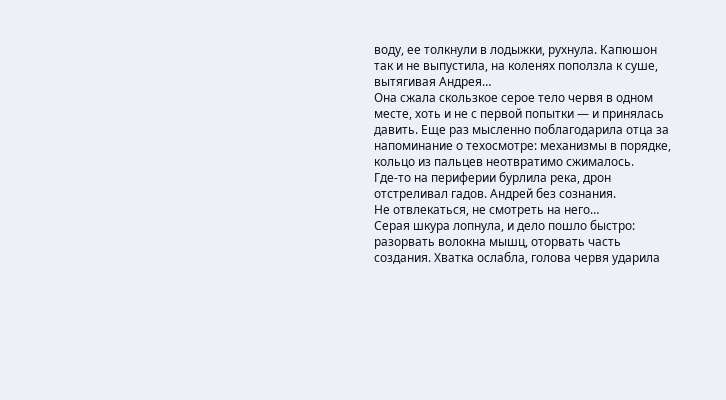воду, ее толкнули в лодыжки, рухнула. Капюшон так и не выпустила, на коленях поползла к суше, вытягивая Андрея…
Она сжала скользкое серое тело червя в одном месте, хоть и не с первой попытки — и принялась давить. Еще раз мысленно поблагодарила отца за напоминание о техосмотре: механизмы в порядке, кольцо из пальцев неотвратимо сжималось.
Где-то на периферии бурлила река, дрон отстреливал гадов. Андрей без сознания.
Не отвлекаться, не смотреть на него…
Серая шкура лопнула, и дело пошло быстро: разорвать волокна мышц, оторвать часть создания. Хватка ослабла, голова червя ударила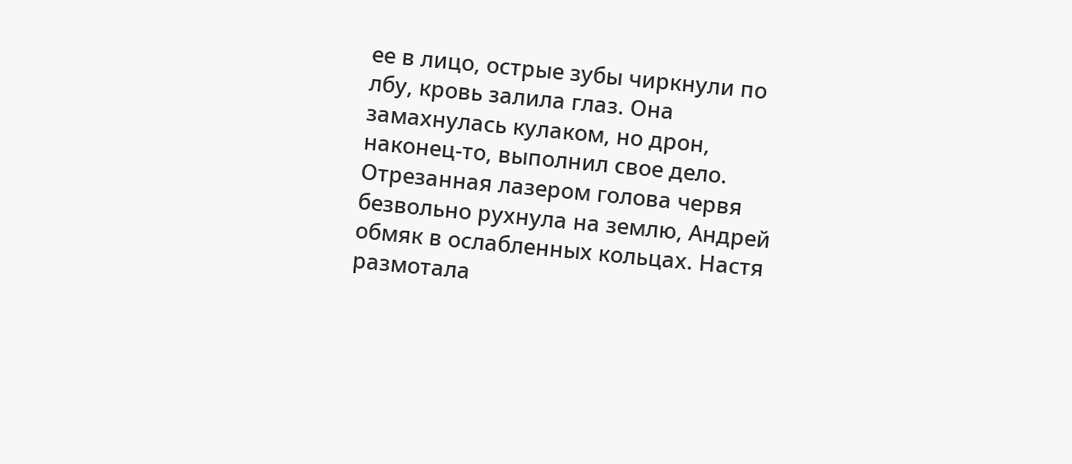ее в лицо, острые зубы чиркнули по лбу, кровь залила глаз. Она замахнулась кулаком, но дрон, наконец-то, выполнил свое дело. Отрезанная лазером голова червя безвольно рухнула на землю, Андрей обмяк в ослабленных кольцах. Настя размотала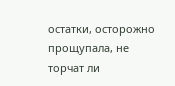остатки, осторожно прощупала, не торчат ли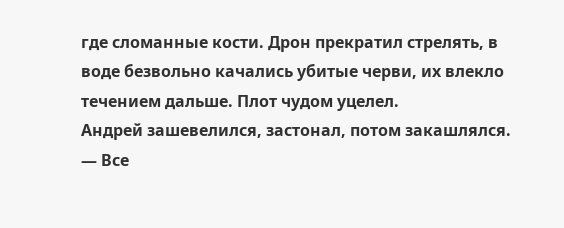где сломанные кости. Дрон прекратил стрелять, в воде безвольно качались убитые черви, их влекло течением дальше. Плот чудом уцелел.
Андрей зашевелился, застонал, потом закашлялся.
— Все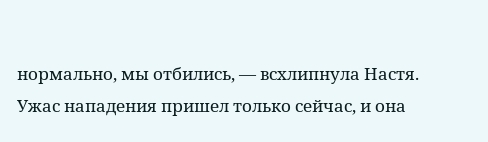нормально, мы отбились, — всхлипнула Настя. Ужас нападения пришел только сейчас, и она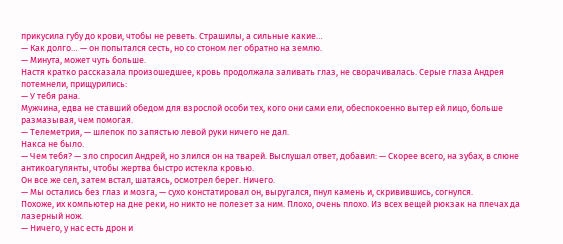прикусила губу до крови, чтобы не реветь. Страшилы, а сильные какие…
— Как долго… — он попытался сесть, но со стоном лег обратно на землю.
— Минута, может чуть больше.
Настя кратко рассказала произошедшее, кровь продолжала заливать глаз, не сворачивалась. Серые глаза Андрея потемнели, прищурились:
— У тебя рана.
Мужчина, едва не ставший обедом для взрослой особи тех, кого они сами ели, обеспокоенно вытер ей лицо, больше размазывая, чем помогая.
— Телеметрия, — шлепок по запястью левой руки ничего не дал.
Накса не было.
— Чем тебя? — зло спросил Андрей, но злился он на тварей. Выслушал ответ, добавил: — Скорее всего, на зубах, в слюне антикоагулянты, чтобы жертва быстро истекла кровью.
Он все же сел, затем встал, шатаясь, осмотрел берег. Ничего.
— Мы остались без глаз и мозга, — сухо констатировал он, выругался, пнул камень и, скривившись, согнулся.
Похоже, их компьютер на дне реки, но никто не полезет за ним. Плохо, очень плохо. Из всех вещей рюкзак на плечах да лазерный нож.
— Ничего, у нас есть дрон и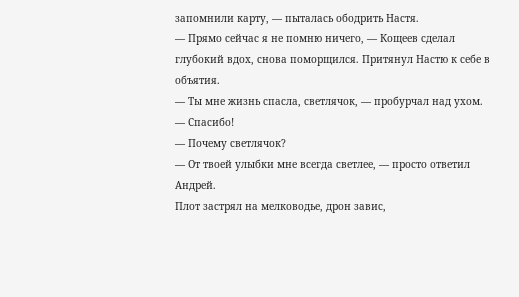запомнили карту, — пыталась ободрить Настя.
— Прямо сейчас я не помню ничего, — Кощеев сделал глубокий вдох, снова поморщился. Притянул Настю к себе в объятия.
— Ты мне жизнь спасла, светлячок, — пробурчал над ухом. — Спасибо!
— Почему светлячок?
— От твоей улыбки мне всегда светлее, — просто ответил Андрей.
Плот застрял на мелководье, дрон завис,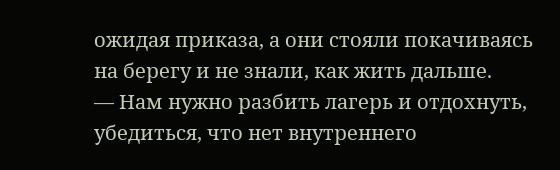ожидая приказа, а они стояли покачиваясь на берегу и не знали, как жить дальше.
— Нам нужно разбить лагерь и отдохнуть, убедиться, что нет внутреннего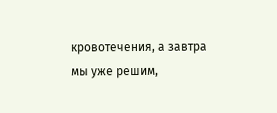кровотечения, а завтра мы уже решим,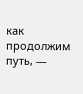как продолжим путь, —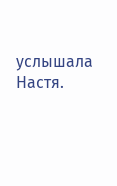услышала Настя.